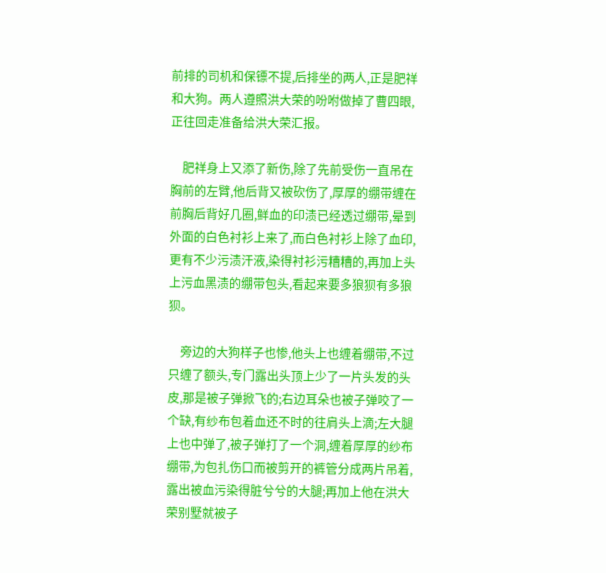前排的司机和保镖不提,后排坐的两人,正是肥祥和大狗。两人遵照洪大荣的吩咐做掉了曹四眼,正往回走准备给洪大荣汇报。

    肥祥身上又添了新伤,除了先前受伤一直吊在胸前的左臂,他后背又被砍伤了,厚厚的绷带缠在前胸后背好几圈,鲜血的印渍已经透过绷带,晕到外面的白色衬衫上来了,而白色衬衫上除了血印,更有不少污渍汗液,染得衬衫污糟糟的,再加上头上污血黑渍的绷带包头,看起来要多狼狈有多狼狈。

    旁边的大狗样子也惨,他头上也缠着绷带,不过只缠了额头,专门露出头顶上少了一片头发的头皮,那是被子弹掀飞的;右边耳朵也被子弹咬了一个缺,有纱布包着血还不时的往肩头上滴;左大腿上也中弹了,被子弹打了一个洞,缠着厚厚的纱布绷带,为包扎伤口而被剪开的裤管分成两片吊着,露出被血污染得脏兮兮的大腿;再加上他在洪大荣别墅就被子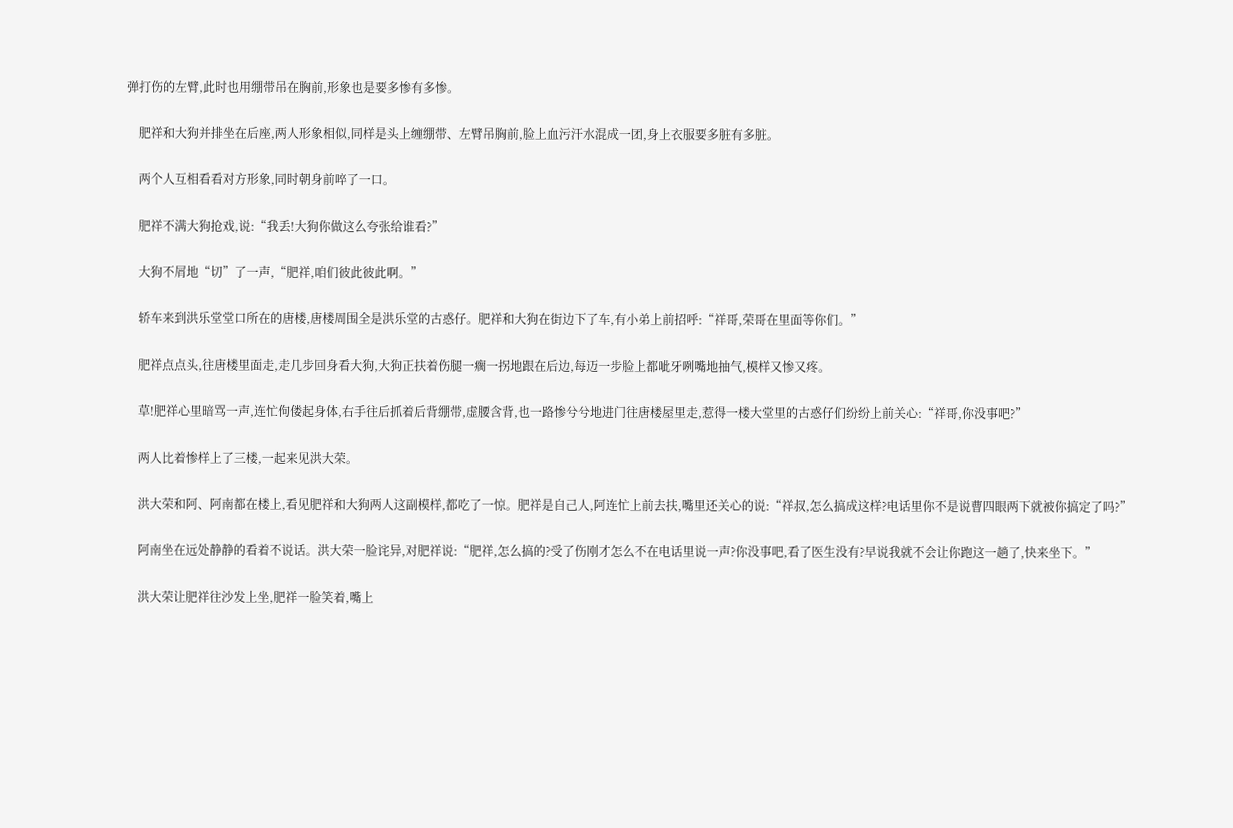弹打伤的左臂,此时也用绷带吊在胸前,形象也是要多惨有多惨。

    肥祥和大狗并排坐在后座,两人形象相似,同样是头上缠绷带、左臂吊胸前,脸上血污汗水混成一团,身上衣服要多脏有多脏。

    两个人互相看看对方形象,同时朝身前啐了一口。

    肥祥不满大狗抢戏,说:“我丢!大狗你做这么夸张给谁看?”

    大狗不屑地“切”了一声,“肥祥,咱们彼此彼此啊。”

    轿车来到洪乐堂堂口所在的唐楼,唐楼周围全是洪乐堂的古惑仔。肥祥和大狗在街边下了车,有小弟上前招呼:“祥哥,荣哥在里面等你们。”

    肥祥点点头,往唐楼里面走,走几步回身看大狗,大狗正扶着伤腿一瘸一拐地跟在后边,每迈一步脸上都呲牙咧嘴地抽气,模样又惨又疼。

    草!肥祥心里暗骂一声,连忙佝偻起身体,右手往后抓着后背绷带,虚腰含背,也一路惨兮兮地进门往唐楼屋里走,惹得一楼大堂里的古惑仔们纷纷上前关心:“祥哥,你没事吧?”

    两人比着惨样上了三楼,一起来见洪大荣。

    洪大荣和阿、阿南都在楼上,看见肥祥和大狗两人这副模样,都吃了一惊。肥祥是自己人,阿连忙上前去扶,嘴里还关心的说:“祥叔,怎么搞成这样?电话里你不是说曹四眼两下就被你搞定了吗?”

    阿南坐在远处静静的看着不说话。洪大荣一脸诧异,对肥祥说:“肥祥,怎么搞的?受了伤刚才怎么不在电话里说一声?你没事吧,看了医生没有?早说我就不会让你跑这一趟了,快来坐下。”

    洪大荣让肥祥往沙发上坐,肥祥一脸笑着,嘴上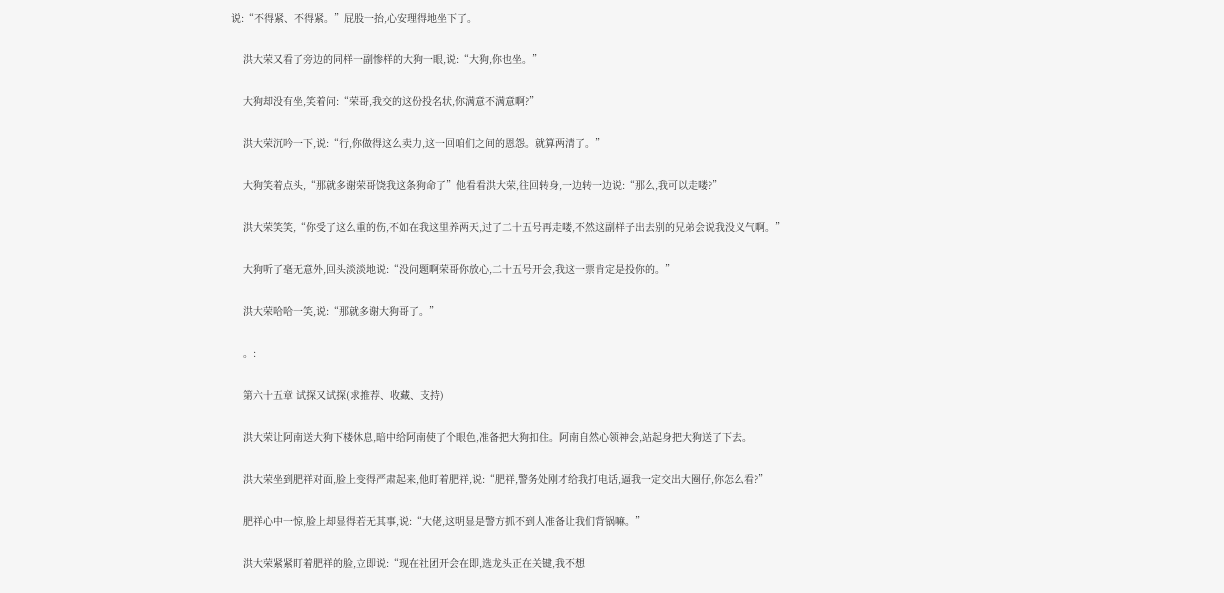说:“不得紧、不得紧。”屁股一抬,心安理得地坐下了。

    洪大荣又看了旁边的同样一副惨样的大狗一眼,说:“大狗,你也坐。”

    大狗却没有坐,笑着问:“荣哥,我交的这份投名状,你满意不满意啊?”

    洪大荣沉吟一下,说:“行,你做得这么卖力,这一回咱们之间的恩怨。就算两清了。”

    大狗笑着点头,“那就多谢荣哥饶我这条狗命了”他看看洪大荣,往回转身,一边转一边说:“那么,我可以走喽?”

    洪大荣笑笑,“你受了这么重的伤,不如在我这里养两天,过了二十五号再走喽,不然这副样子出去别的兄弟会说我没义气啊。”

    大狗听了毫无意外,回头淡淡地说:“没问题啊荣哥你放心,二十五号开会,我这一票肯定是投你的。”

    洪大荣哈哈一笑,说:“那就多谢大狗哥了。”

    。:

    第六十五章 试探又试探(求推荐、收藏、支持)

    洪大荣让阿南送大狗下楼休息,暗中给阿南使了个眼色,准备把大狗扣住。阿南自然心领神会,站起身把大狗送了下去。

    洪大荣坐到肥祥对面,脸上变得严肃起来,他盯着肥祥,说:“肥祥,警务处刚才给我打电话,逼我一定交出大圈仔,你怎么看?”

    肥祥心中一惊,脸上却显得若无其事,说:“大佬,这明显是警方抓不到人准备让我们背锅嘛。”

    洪大荣紧紧盯着肥祥的脸,立即说:“现在社团开会在即,选龙头正在关键,我不想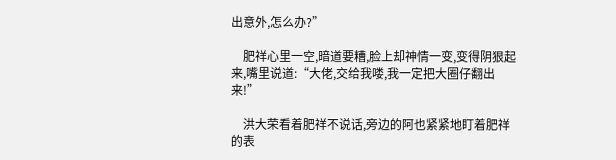出意外,怎么办?”

    肥祥心里一空,暗道要糟,脸上却神情一变,变得阴狠起来,嘴里说道:“大佬,交给我喽,我一定把大圈仔翻出来!”

    洪大荣看着肥祥不说话,旁边的阿也紧紧地盯着肥祥的表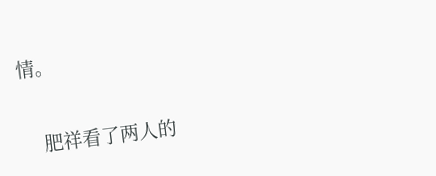情。

    肥祥看了两人的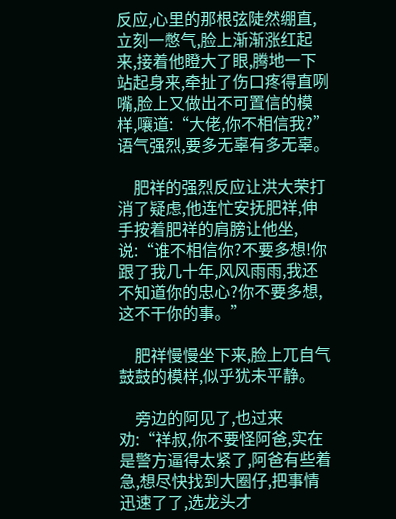反应,心里的那根弦陡然绷直,立刻一憋气,脸上渐渐涨红起来,接着他瞪大了眼,腾地一下站起身来,牵扯了伤口疼得直咧嘴,脸上又做出不可置信的模样,嚷道:“大佬,你不相信我?”语气强烈,要多无辜有多无辜。

    肥祥的强烈反应让洪大荣打消了疑虑,他连忙安抚肥祥,伸手按着肥祥的肩膀让他坐,说:“谁不相信你?不要多想!你跟了我几十年,风风雨雨,我还不知道你的忠心?你不要多想,这不干你的事。”

    肥祥慢慢坐下来,脸上兀自气鼓鼓的模样,似乎犹未平静。

    旁边的阿见了,也过来劝:“祥叔,你不要怪阿爸,实在是警方逼得太紧了,阿爸有些着急,想尽快找到大圈仔,把事情迅速了了,选龙头才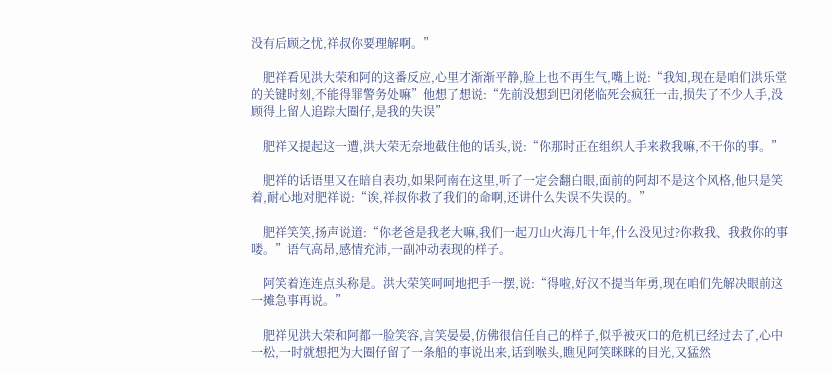没有后顾之忧,祥叔你要理解啊。”

    肥祥看见洪大荣和阿的这番反应,心里才渐渐平静,脸上也不再生气,嘴上说:“我知,现在是咱们洪乐堂的关键时刻,不能得罪警务处嘛”他想了想说:“先前没想到巴闭佬临死会疯狂一击,损失了不少人手,没顾得上留人追踪大圈仔,是我的失误”

    肥祥又提起这一遭,洪大荣无奈地截住他的话头,说:“你那时正在组织人手来救我嘛,不干你的事。”

    肥祥的话语里又在暗自表功,如果阿南在这里,听了一定会翻白眼,面前的阿却不是这个风格,他只是笑着,耐心地对肥祥说:“诶,祥叔你救了我们的命啊,还讲什么失误不失误的。”

    肥祥笑笑,扬声说道:“你老爸是我老大嘛,我们一起刀山火海几十年,什么没见过?你救我、我救你的事喽。”语气高昂,感情充沛,一副冲动表现的样子。

    阿笑着连连点头称是。洪大荣笑呵呵地把手一摆,说:“得啦,好汉不提当年勇,现在咱们先解决眼前这一摊急事再说。”

    肥祥见洪大荣和阿都一脸笑容,言笑晏晏,仿佛很信任自己的样子,似乎被灭口的危机已经过去了,心中一松,一时就想把为大圈仔留了一条船的事说出来,话到喉头,瞧见阿笑眯眯的目光,又猛然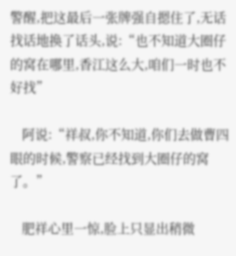警醒,把这最后一张牌强自摁住了,无话找话地换了话头,说:“也不知道大圈仔的窝在哪里,香江这么大,咱们一时也不好找”

    阿说:“祥叔,你不知道,你们去做曹四眼的时候,警察已经找到大圈仔的窝了。”

    肥祥心里一惊,脸上只显出稍微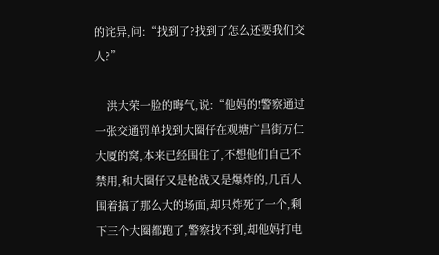的诧异,问:“找到了?找到了怎么还要我们交人?”

    洪大荣一脸的晦气,说:“他妈的!警察通过一张交通罚单找到大圈仔在观塘广昌街万仁大厦的窝,本来已经围住了,不想他们自己不禁用,和大圈仔又是枪战又是爆炸的,几百人围着搞了那么大的场面,却只炸死了一个,剩下三个大圈都跑了,警察找不到,却他妈打电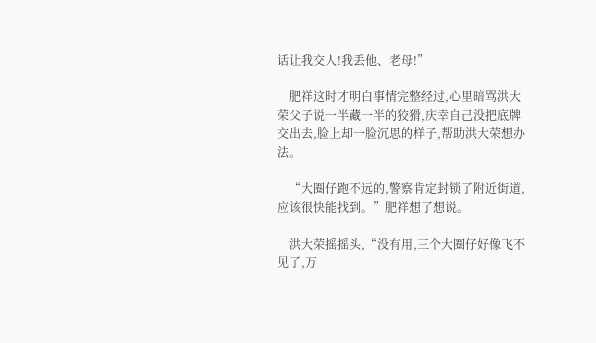话让我交人!我丢他、老母!”

    肥祥这时才明白事情完整经过,心里暗骂洪大荣父子说一半藏一半的狡猾,庆幸自己没把底牌交出去,脸上却一脸沉思的样子,帮助洪大荣想办法。

    “大圈仔跑不远的,警察肯定封锁了附近街道,应该很快能找到。”肥祥想了想说。

    洪大荣摇摇头,“没有用,三个大圈仔好像飞不见了,万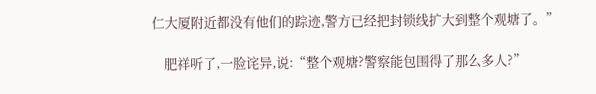仁大厦附近都没有他们的踪迹,警方已经把封锁线扩大到整个观塘了。”

    肥祥听了,一脸诧异,说:“整个观塘?警察能包围得了那么多人?”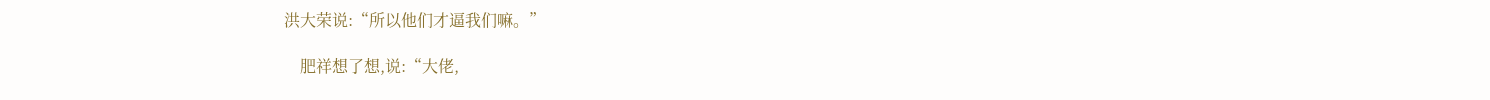洪大荣说:“所以他们才逼我们嘛。”

    肥祥想了想,说:“大佬,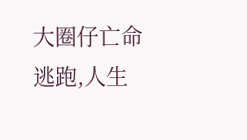大圈仔亡命逃跑,人生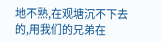地不熟,在观塘沉不下去的,用我们的兄弟在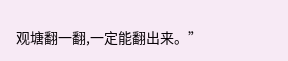观塘翻一翻,一定能翻出来。”